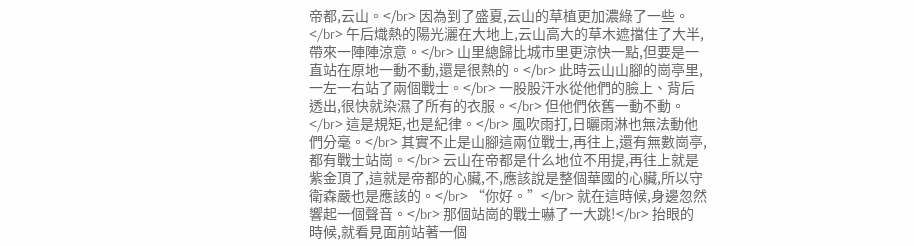帝都,云山。</br> 因為到了盛夏,云山的草植更加濃綠了一些。</br> 午后熾熱的陽光灑在大地上,云山高大的草木遮擋住了大半,帶來一陣陣涼意。</br> 山里總歸比城市里更涼快一點,但要是一直站在原地一動不動,還是很熱的。</br> 此時云山山腳的崗亭里,一左一右站了兩個戰士。</br> 一股股汗水從他們的臉上、背后透出,很快就染濕了所有的衣服。</br> 但他們依舊一動不動。</br> 這是規矩,也是紀律。</br> 風吹雨打,日曬雨淋也無法動他們分毫。</br> 其實不止是山腳這兩位戰士,再往上,還有無數崗亭,都有戰士站崗。</br> 云山在帝都是什么地位不用提,再往上就是紫金頂了,這就是帝都的心臟,不,應該說是整個華國的心臟,所以守衛森嚴也是應該的。</br> “你好。”</br> 就在這時候,身邊忽然響起一個聲音。</br> 那個站崗的戰士嚇了一大跳!</br> 抬眼的時候,就看見面前站著一個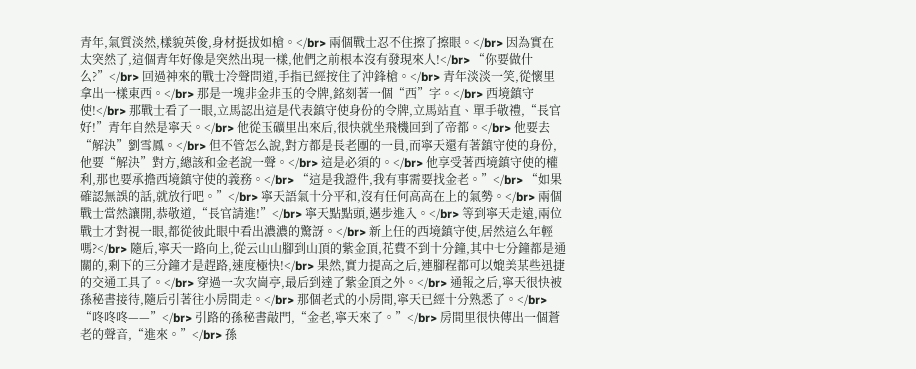青年,氣質淡然,樣貌英俊,身材挺拔如槍。</br> 兩個戰士忍不住擦了擦眼。</br> 因為實在太突然了,這個青年好像是突然出現一樣,他們之前根本沒有發現來人!</br> “你要做什么?”</br> 回過神來的戰士冷聲問道,手指已經按住了沖鋒槍。</br> 青年淡淡一笑,從懷里拿出一樣東西。</br> 那是一塊非金非玉的令牌,銘刻著一個“西”字。</br> 西境鎮守使!</br> 那戰士看了一眼,立馬認出這是代表鎮守使身份的令牌,立馬站直、單手敬禮,“長官好!”青年自然是寧天。</br> 他從玉礦里出來后,很快就坐飛機回到了帝都。</br> 他要去“解決”劉雪鳳。</br> 但不管怎么說,對方都是長老團的一員,而寧天還有著鎮守使的身份,他要“解決”對方,總該和金老說一聲。</br> 這是必須的。</br> 他享受著西境鎮守使的權利,那也要承擔西境鎮守使的義務。</br> “這是我證件,我有事需要找金老。”</br> “如果確認無誤的話,就放行吧。”</br> 寧天語氣十分平和,沒有任何高高在上的氣勢。</br> 兩個戰士當然讓開,恭敬道,“長官請進!”</br> 寧天點點頭,邁步進入。</br> 等到寧天走遠,兩位戰士才對視一眼,都從彼此眼中看出濃濃的驚訝。</br> 新上任的西境鎮守使,居然這么年輕嗎?</br> 隨后,寧天一路向上,從云山山腳到山頂的紫金頂,花費不到十分鐘,其中七分鐘都是通關的,剩下的三分鐘才是趕路,速度極快!</br> 果然,實力提高之后,連腳程都可以媲美某些迅捷的交通工具了。</br> 穿過一次次崗亭,最后到達了紫金頂之外。</br> 通報之后,寧天很快被孫秘書接待,隨后引著往小房間走。</br> 那個老式的小房間,寧天已經十分熟悉了。</br> “咚咚咚——”</br> 引路的孫秘書敲門,“金老,寧天來了。”</br> 房間里很快傳出一個蒼老的聲音,“進來。”</br> 孫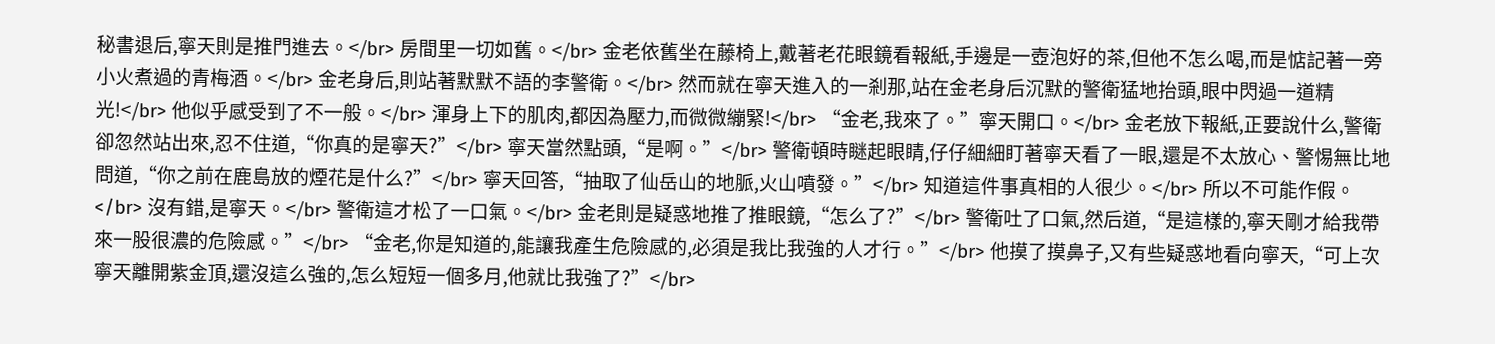秘書退后,寧天則是推門進去。</br> 房間里一切如舊。</br> 金老依舊坐在藤椅上,戴著老花眼鏡看報紙,手邊是一壺泡好的茶,但他不怎么喝,而是惦記著一旁小火煮過的青梅酒。</br> 金老身后,則站著默默不語的李警衛。</br> 然而就在寧天進入的一剎那,站在金老身后沉默的警衛猛地抬頭,眼中閃過一道精光!</br> 他似乎感受到了不一般。</br> 渾身上下的肌肉,都因為壓力,而微微繃緊!</br> “金老,我來了。”寧天開口。</br> 金老放下報紙,正要說什么,警衛卻忽然站出來,忍不住道,“你真的是寧天?”</br> 寧天當然點頭,“是啊。”</br> 警衛頓時瞇起眼睛,仔仔細細盯著寧天看了一眼,還是不太放心、警惕無比地問道,“你之前在鹿島放的煙花是什么?”</br> 寧天回答,“抽取了仙岳山的地脈,火山噴發。”</br> 知道這件事真相的人很少。</br> 所以不可能作假。</br> 沒有錯,是寧天。</br> 警衛這才松了一口氣。</br> 金老則是疑惑地推了推眼鏡,“怎么了?”</br> 警衛吐了口氣,然后道,“是這樣的,寧天剛才給我帶來一股很濃的危險感。”</br> “金老,你是知道的,能讓我產生危險感的,必須是我比我強的人才行。”</br> 他摸了摸鼻子,又有些疑惑地看向寧天,“可上次寧天離開紫金頂,還沒這么強的,怎么短短一個多月,他就比我強了?”</br>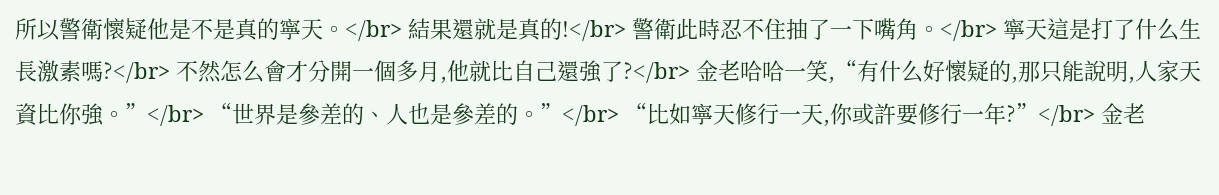所以警衛懷疑他是不是真的寧天。</br> 結果還就是真的!</br> 警衛此時忍不住抽了一下嘴角。</br> 寧天這是打了什么生長激素嗎?</br> 不然怎么會才分開一個多月,他就比自己還強了?</br> 金老哈哈一笑,“有什么好懷疑的,那只能說明,人家天資比你強。”</br> “世界是參差的、人也是參差的。”</br> “比如寧天修行一天,你或許要修行一年?”</br> 金老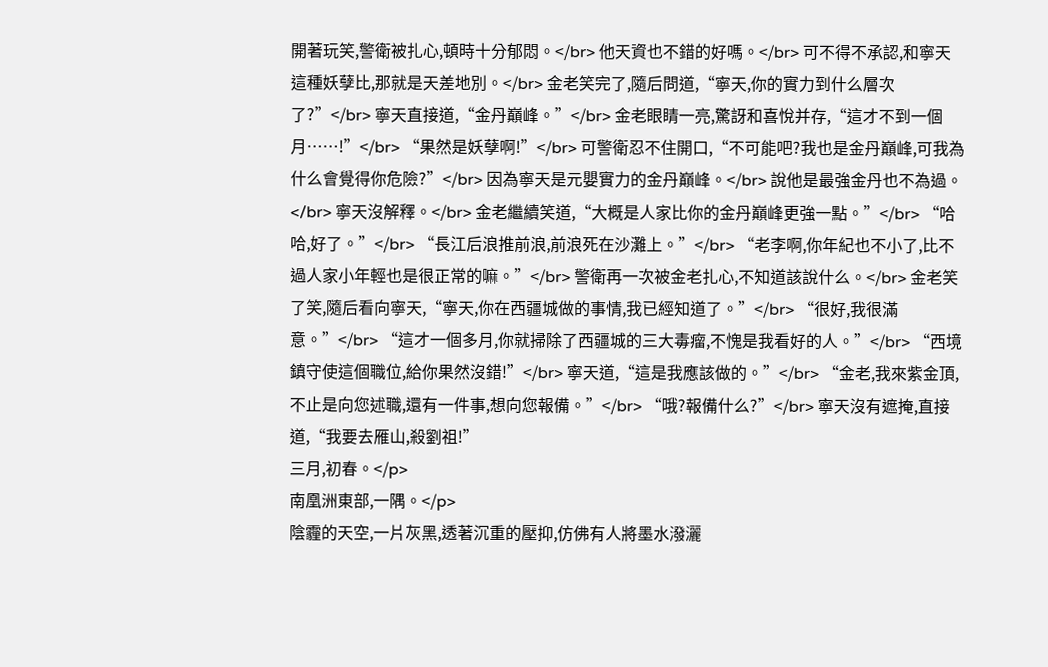開著玩笑,警衛被扎心,頓時十分郁悶。</br> 他天資也不錯的好嗎。</br> 可不得不承認,和寧天這種妖孽比,那就是天差地別。</br> 金老笑完了,隨后問道,“寧天,你的實力到什么層次了?”</br> 寧天直接道,“金丹巔峰。”</br> 金老眼睛一亮,驚訝和喜悅并存,“這才不到一個月……!”</br> “果然是妖孽啊!”</br> 可警衛忍不住開口,“不可能吧?我也是金丹巔峰,可我為什么會覺得你危險?”</br> 因為寧天是元嬰實力的金丹巔峰。</br> 說他是最強金丹也不為過。</br> 寧天沒解釋。</br> 金老繼續笑道,“大概是人家比你的金丹巔峰更強一點。”</br> “哈哈,好了。”</br> “長江后浪推前浪,前浪死在沙灘上。”</br> “老李啊,你年紀也不小了,比不過人家小年輕也是很正常的嘛。”</br> 警衛再一次被金老扎心,不知道該說什么。</br> 金老笑了笑,隨后看向寧天,“寧天,你在西疆城做的事情,我已經知道了。”</br> “很好,我很滿意。”</br> “這才一個多月,你就掃除了西疆城的三大毒瘤,不愧是我看好的人。”</br> “西境鎮守使這個職位,給你果然沒錯!”</br> 寧天道,“這是我應該做的。”</br> “金老,我來紫金頂,不止是向您述職,還有一件事,想向您報備。”</br> “哦?報備什么?”</br> 寧天沒有遮掩,直接道,“我要去雁山,殺劉祖!”
三月,初春。</p>
南凰洲東部,一隅。</p>
陰霾的天空,一片灰黑,透著沉重的壓抑,仿佛有人將墨水潑灑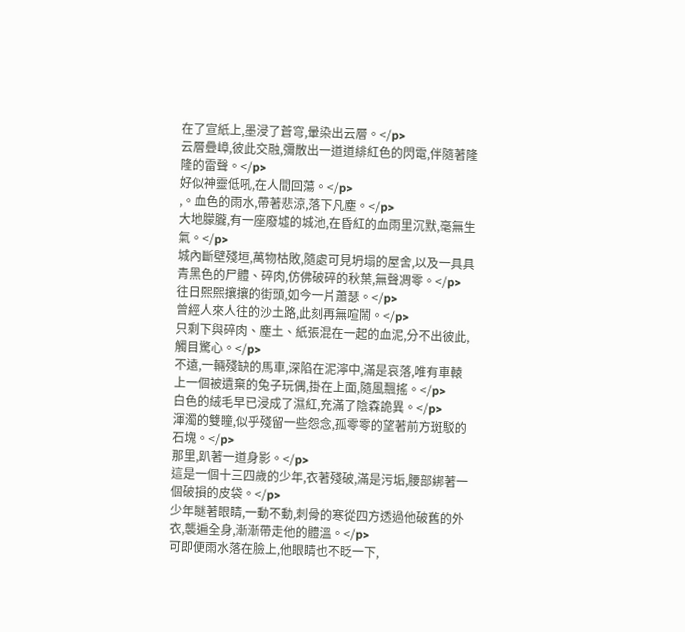在了宣紙上,墨浸了蒼穹,暈染出云層。</p>
云層疊嶂,彼此交融,彌散出一道道緋紅色的閃電,伴隨著隆隆的雷聲。</p>
好似神靈低吼,在人間回蕩。</p>
,。血色的雨水,帶著悲涼,落下凡塵。</p>
大地朦朧,有一座廢墟的城池,在昏紅的血雨里沉默,毫無生氣。</p>
城內斷壁殘垣,萬物枯敗,隨處可見坍塌的屋舍,以及一具具青黑色的尸體、碎肉,仿佛破碎的秋葉,無聲凋零。</p>
往日熙熙攘攘的街頭,如今一片蕭瑟。</p>
曾經人來人往的沙土路,此刻再無喧鬧。</p>
只剩下與碎肉、塵土、紙張混在一起的血泥,分不出彼此,觸目驚心。</p>
不遠,一輛殘缺的馬車,深陷在泥濘中,滿是哀落,唯有車轅上一個被遺棄的兔子玩偶,掛在上面,隨風飄搖。</p>
白色的絨毛早已浸成了濕紅,充滿了陰森詭異。</p>
渾濁的雙瞳,似乎殘留一些怨念,孤零零的望著前方斑駁的石塊。</p>
那里,趴著一道身影。</p>
這是一個十三四歲的少年,衣著殘破,滿是污垢,腰部綁著一個破損的皮袋。</p>
少年瞇著眼睛,一動不動,刺骨的寒從四方透過他破舊的外衣,襲遍全身,漸漸帶走他的體溫。</p>
可即便雨水落在臉上,他眼睛也不眨一下,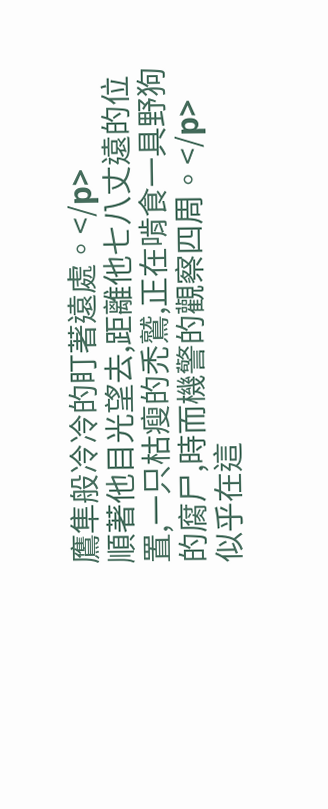鷹隼般冷冷的盯著遠處。</p>
順著他目光望去,距離他七八丈遠的位置,一只枯瘦的禿鷲,正在啃食一具野狗的腐尸,時而機警的觀察四周。</p>
似乎在這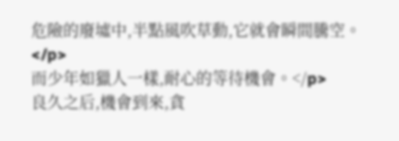危險的廢墟中,半點風吹草動,它就會瞬間騰空。</p>
而少年如獵人一樣,耐心的等待機會。</p>
良久之后,機會到來,貪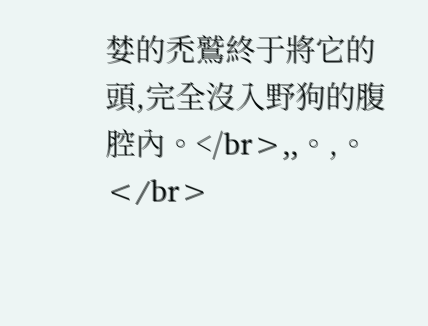婪的禿鷲終于將它的頭,完全沒入野狗的腹腔內。</br>,,。,。</br>